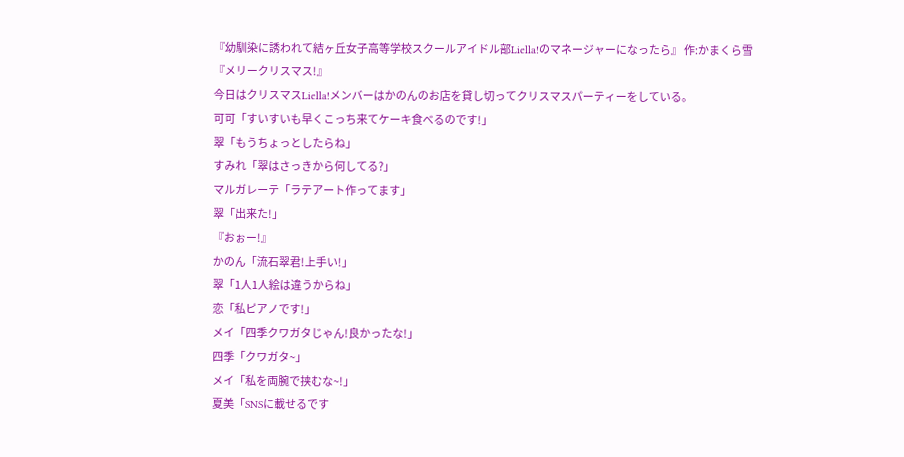『幼馴染に誘われて結ヶ丘女子高等学校スクールアイドル部Liella!のマネージャーになったら』 作:かまくら雪
『メリークリスマス!』
今日はクリスマスLiella!メンバーはかのんのお店を貸し切ってクリスマスパーティーをしている。
可可「すいすいも早くこっち来てケーキ食べるのです!」
翠「もうちょっとしたらね」
すみれ「翠はさっきから何してる?」
マルガレーテ「ラテアート作ってます」
翠「出来た!」
『おぉー!』
かのん「流石翠君!上手い!」
翠「1人1人絵は違うからね」
恋「私ピアノです!」
メイ「四季クワガタじゃん!良かったな!」
四季「クワガタ~」
メイ「私を両腕で挟むな~!」
夏美「SNSに載せるです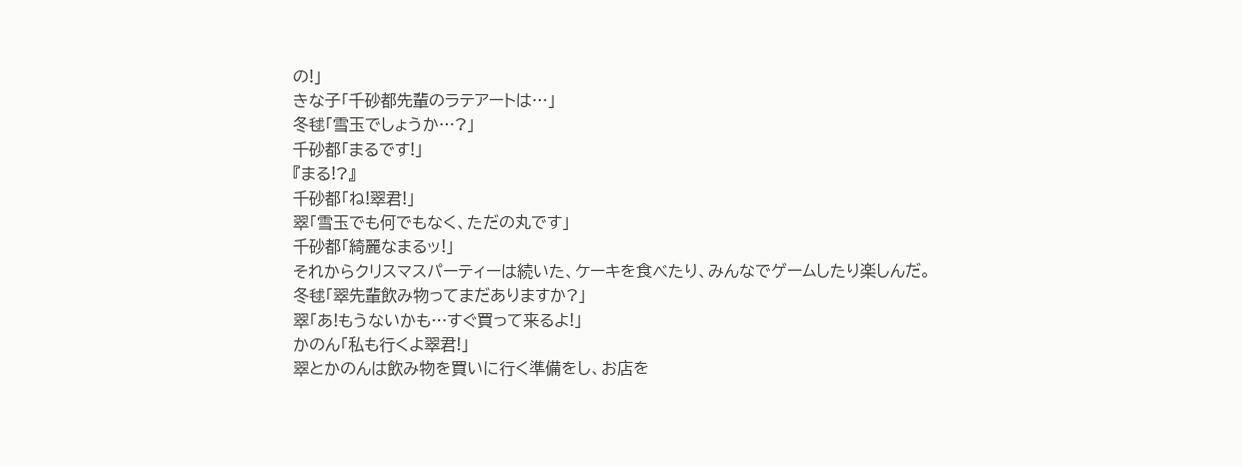の!」
きな子「千砂都先輩のラテアートは…」
冬毬「雪玉でしょうか…?」
千砂都「まるです!」
『まる!?』
千砂都「ね!翠君!」
翠「雪玉でも何でもなく、ただの丸です」
千砂都「綺麗なまるッ!」
それからクリスマスパーティーは続いた、ケーキを食べたり、みんなでゲームしたり楽しんだ。
冬毬「翠先輩飲み物ってまだありますか?」
翠「あ!もうないかも…すぐ買って来るよ!」
かのん「私も行くよ翠君!」
翠とかのんは飲み物を買いに行く準備をし、お店を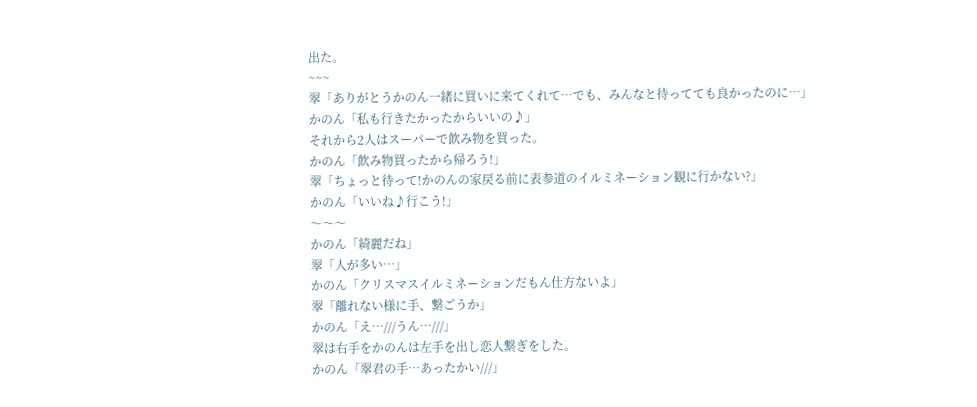出た。
~~~
翠「ありがとうかのん一緒に買いに来てくれて…でも、みんなと待ってても良かったのに…」
かのん「私も行きたかったからいいの♪」
それから2人はスーパーで飲み物を買った。
かのん「飲み物買ったから帰ろう!」
翠「ちょっと待って!かのんの家戻る前に表参道のイルミネーション観に行かない?」
かのん「いいね♪行こう!」
〜〜〜
かのん「綺麗だね」
翠「人が多い…」
かのん「クリスマスイルミネーションだもん仕方ないよ」
翠「離れない様に手、繋ごうか」
かのん「え…///うん…///」
翠は右手をかのんは左手を出し恋人繋ぎをした。
かのん「翠君の手…あったかい///」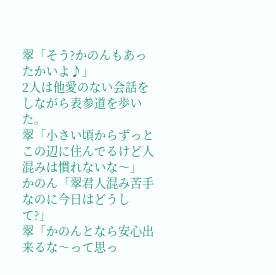翠「そう?かのんもあったかいよ♪」
2人は他愛のない会話をしながら表参道を歩いた。
翠「小さい頃からずっとこの辺に住んでるけど人混みは慣れないな〜」
かのん「翠君人混み苦手なのに今日はどうして?」
翠「かのんとなら安心出来るな〜って思っ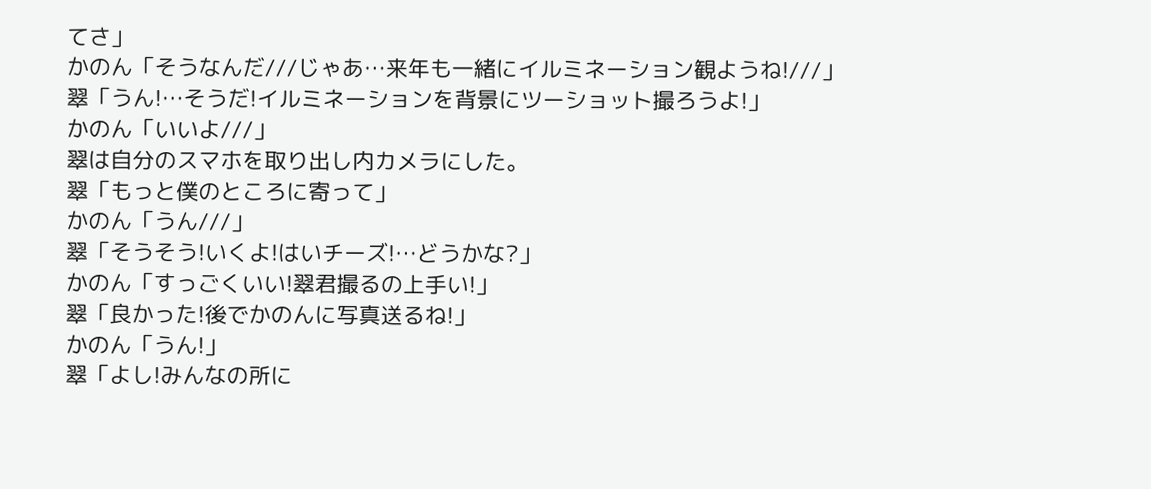てさ」
かのん「そうなんだ///じゃあ…来年も一緒にイルミネーション観ようね!///」
翠「うん!…そうだ!イルミネーションを背景にツーショット撮ろうよ!」
かのん「いいよ///」
翠は自分のスマホを取り出し内カメラにした。
翠「もっと僕のところに寄って」
かのん「うん///」
翠「そうそう!いくよ!はいチーズ!…どうかな?」
かのん「すっごくいい!翠君撮るの上手い!」
翠「良かった!後でかのんに写真送るね!」
かのん「うん!」
翠「よし!みんなの所に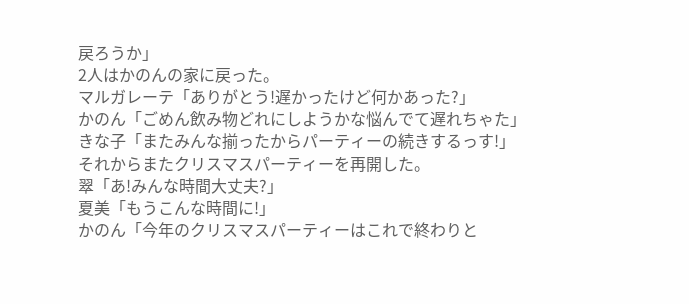戻ろうか」
2人はかのんの家に戻った。
マルガレーテ「ありがとう!遅かったけど何かあった?」
かのん「ごめん飲み物どれにしようかな悩んでて遅れちゃた」
きな子「またみんな揃ったからパーティーの続きするっす!」
それからまたクリスマスパーティーを再開した。
翠「あ!みんな時間大丈夫?」
夏美「もうこんな時間に!」
かのん「今年のクリスマスパーティーはこれで終わりと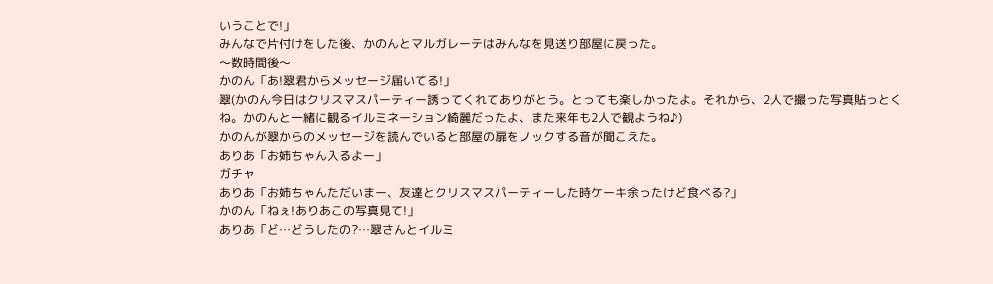いうことで!」
みんなで片付けをした後、かのんとマルガレーテはみんなを見送り部屋に戻った。
〜数時間後〜
かのん「あ!翠君からメッセージ届いてる!」
翠(かのん今日はクリスマスパーティー誘ってくれてありがとう。とっても楽しかったよ。それから、2人で撮った写真貼っとくね。かのんと一緒に観るイルミネーション綺麗だったよ、また来年も2人で観ようね♪)
かのんが翠からのメッセージを読んでいると部屋の扉をノックする音が聞こえた。
ありあ「お姉ちゃん入るよー」
ガチャ
ありあ「お姉ちゃんただいまー、友達とクリスマスパーティーした時ケーキ余ったけど食べる?」
かのん「ねぇ!ありあこの写真見て!」
ありあ「ど…どうしたの?…翠さんとイルミ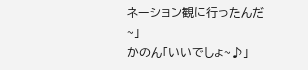ネーション観に行ったんだ~」
かのん「いいでしょ~♪」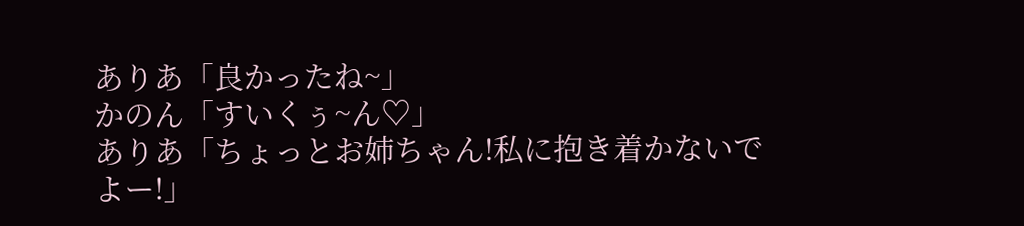ありあ「良かったね~」
かのん「すいくぅ~ん♡」
ありあ「ちょっとお姉ちゃん!私に抱き着かないでよー!」